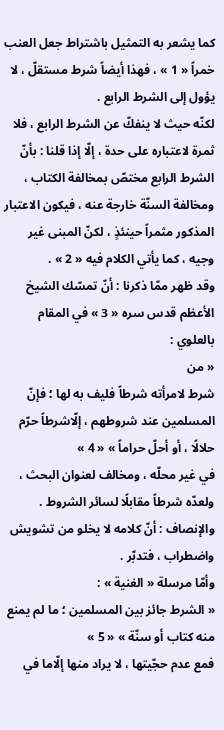كما يشعر به التمثيل باشتراط جعل العنب خمراً « 1 » ، فهذا أيضاً شرط مستقلّ ، لا يؤول إلى الشرط الرابع .
لكنّه حيث لا ينفكّ عن الشرط الرابع ، فلا ثمرة لاعتباره على حدة ، إلّا إذا قلنا : بأنّ الشرط الرابع مختصّ بمخالفة الكتاب ، ومخالفة السنّة خارجة عنه ، فيكون الاعتبار المذكور مثمراً حينئذٍ ، لكنّ المبنى غير وجيه ، كما يأتي الكلام فيه « 2 » .
وقد ظهر ممّا ذكرنا : أنّ تمسّك الشيخ الأعظم قدس سره « 3 » في المقام بالعلوي :
« من
شرط لامرأته شرطاً فليف به لها ؛ فإنّ المسلمين عند شروطهم ، إلّاشرطاً حرّم حلالًا ، أو أحلّ حراماً » « 4 »
في غير محلّه ، ومخالف لعنوان البحث ، ولعدّه شرطاً مقابلًا لسائر الشروط .
والإنصاف : أنّ كلامه لا يخلو من تشويش واضطراب ، فتدبّر .
وأمّا مرسلة « الغنية » :
« الشرط جائز بين المسلمين ؛ ما لم يمنع منه كتاب أو سنّة » « 5 »
فمع عدم حجّيتها ، لا يراد منها إلّاما في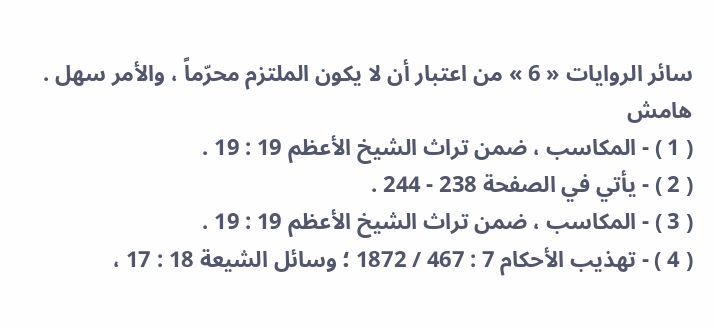سائر الروايات « 6 » من اعتبار أن لا يكون الملتزم محرّماً ، والأمر سهل .
هامش
( 1 ) - المكاسب ، ضمن تراث الشيخ الأعظم 19 : 19 .
( 2 ) - يأتي في الصفحة 238 - 244 .
( 3 ) - المكاسب ، ضمن تراث الشيخ الأعظم 19 : 19 .
( 4 ) - تهذيب الأحكام 7 : 467 / 1872 ؛ وسائل الشيعة 18 : 17 ،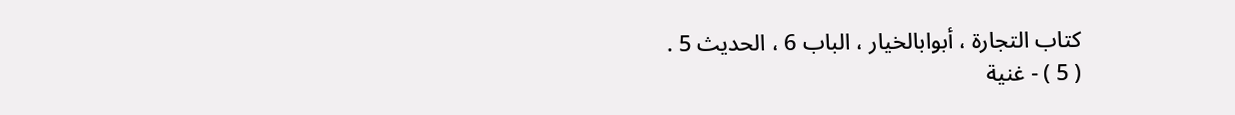كتاب التجارة ، أبوابالخيار ، الباب 6 ، الحديث 5 .
( 5 ) - غنية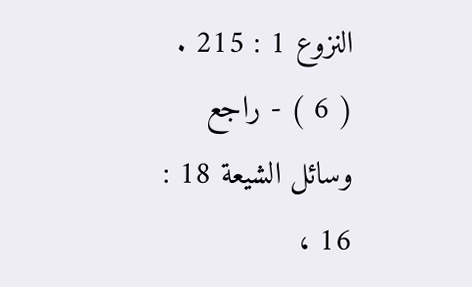النزوع 1 : 215 .
( 6 ) - راجع وسائل الشيعة 18 : 16 ،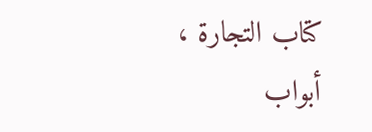كتاب التجارة ، أبواب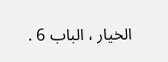الخيار ، الباب 6 .